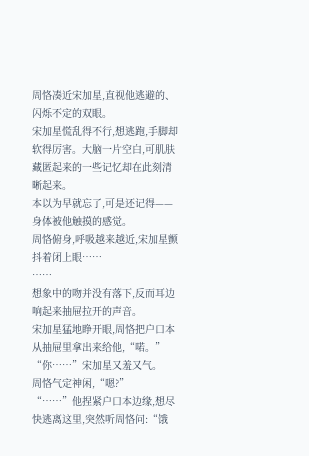周恪凑近宋加星,直视他逃避的、闪烁不定的双眼。
宋加星慌乱得不行,想逃跑,手脚却软得厉害。大脑一片空白,可肌肤藏匿起来的一些记忆却在此刻清晰起来。
本以为早就忘了,可是还记得——身体被他触摸的感觉。
周恪俯身,呼吸越来越近,宋加星颤抖着闭上眼……
……
想象中的吻并没有落下,反而耳边响起来抽屉拉开的声音。
宋加星猛地睁开眼,周恪把户口本从抽屉里拿出来给他,“喏。”
“你……”宋加星又羞又气。
周恪气定神闲,“嗯?”
“……”他捏紧户口本边缘,想尽快逃离这里,突然听周恪问:“饿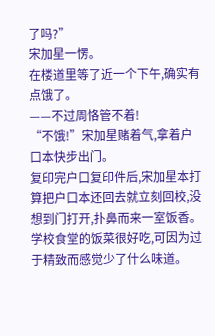了吗?”
宋加星一愣。
在楼道里等了近一个下午,确实有点饿了。
——不过周恪管不着!
“不饿!”宋加星赌着气,拿着户口本快步出门。
复印完户口复印件后,宋加星本打算把户口本还回去就立刻回校,没想到门打开,扑鼻而来一室饭香。
学校食堂的饭菜很好吃,可因为过于精致而感觉少了什么味道。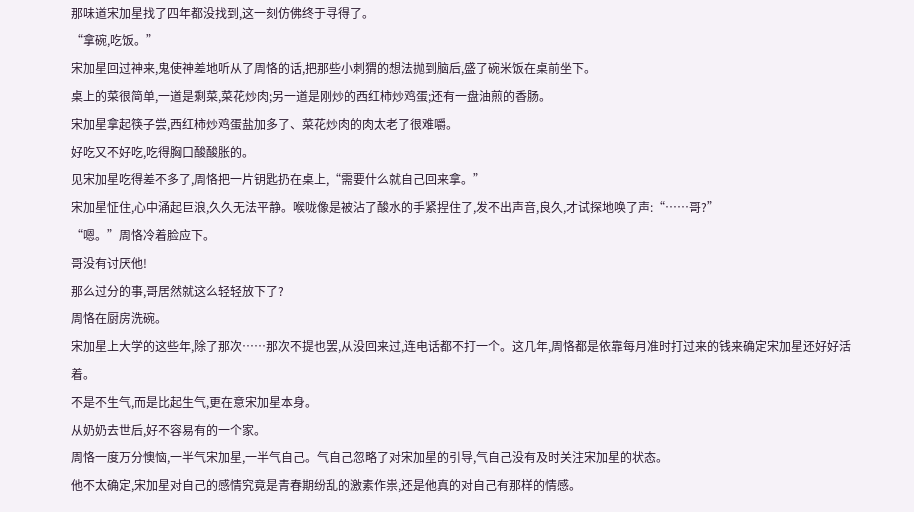那味道宋加星找了四年都没找到,这一刻仿佛终于寻得了。
“拿碗,吃饭。”
宋加星回过神来,鬼使神差地听从了周恪的话,把那些小刺猬的想法抛到脑后,盛了碗米饭在桌前坐下。
桌上的菜很简单,一道是剩菜,菜花炒肉;另一道是刚炒的西红柿炒鸡蛋;还有一盘油煎的香肠。
宋加星拿起筷子尝,西红柿炒鸡蛋盐加多了、菜花炒肉的肉太老了很难嚼。
好吃又不好吃,吃得胸口酸酸胀的。
见宋加星吃得差不多了,周恪把一片钥匙扔在桌上,“需要什么就自己回来拿。”
宋加星怔住,心中涌起巨浪,久久无法平静。喉咙像是被沾了酸水的手紧捏住了,发不出声音,良久,才试探地唤了声:“……哥?”
“嗯。”周恪冷着脸应下。
哥没有讨厌他!
那么过分的事,哥居然就这么轻轻放下了?
周恪在厨房洗碗。
宋加星上大学的这些年,除了那次……那次不提也罢,从没回来过,连电话都不打一个。这几年,周恪都是依靠每月准时打过来的钱来确定宋加星还好好活着。
不是不生气,而是比起生气,更在意宋加星本身。
从奶奶去世后,好不容易有的一个家。
周恪一度万分懊恼,一半气宋加星,一半气自己。气自己忽略了对宋加星的引导,气自己没有及时关注宋加星的状态。
他不太确定,宋加星对自己的感情究竟是青春期纷乱的激素作祟,还是他真的对自己有那样的情感。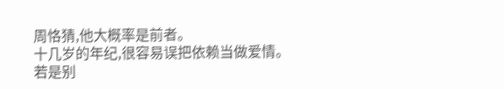周恪猜,他大概率是前者。
十几岁的年纪,很容易误把依赖当做爱情。
若是别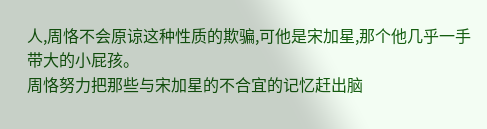人,周恪不会原谅这种性质的欺骗,可他是宋加星,那个他几乎一手带大的小屁孩。
周恪努力把那些与宋加星的不合宜的记忆赶出脑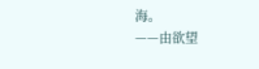海。
——由欲望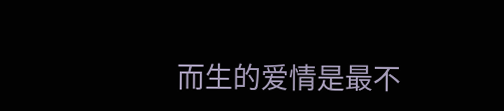而生的爱情是最不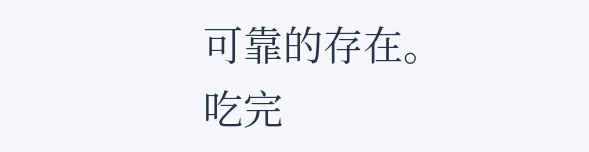可靠的存在。
吃完